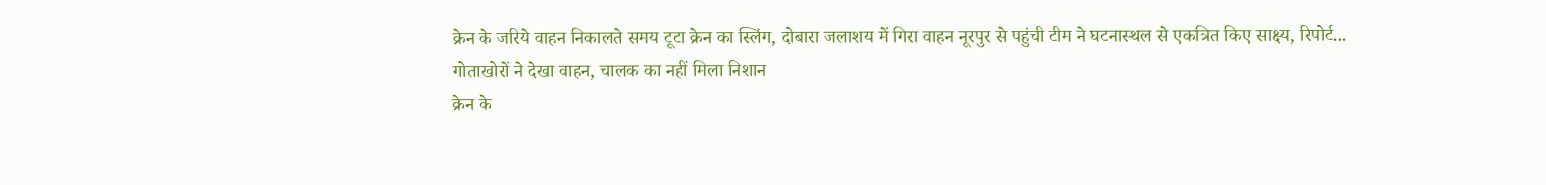क्रेन के जरिये वाहन निकालते समय टूटा क्रेन का स्लिंग, दोबारा जलाशय में गिरा वाहन नूरपुर से पहुंची टीम ने घटनास्थल से एकत्रित किए साक्ष्य, रिपोर्ट...
गोताखोरों ने देखा वाहन, चालक का नहीं मिला निशान
क्रेन के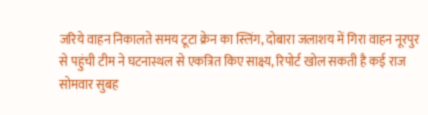जरिये वाहन निकालते समय टूटा क्रेन का स्लिंग, दोबारा जलाशय में गिरा वाहन नूरपुर से पहुंची टीम ने घटनास्थल से एकत्रित किए साक्ष्य, रिपोर्ट खोल सकती है कई राज
सोमवार सुबह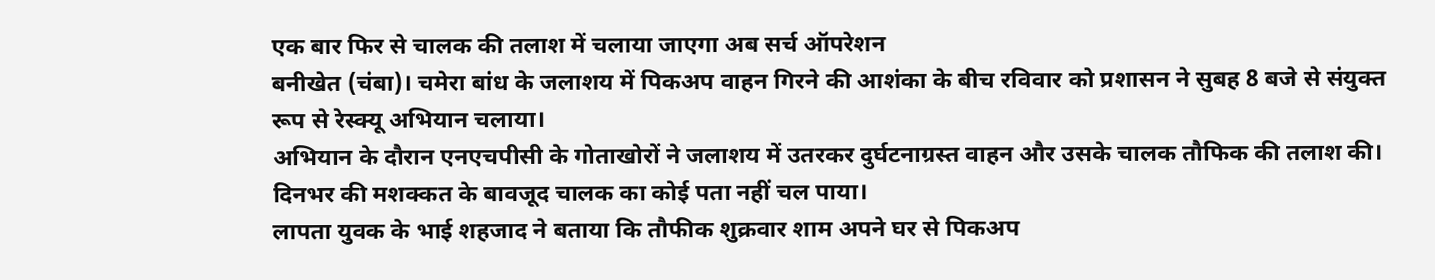एक बार फिर से चालक की तलाश में चलाया जाएगा अब सर्च ऑपरेशन
बनीखेत (चंबा)। चमेरा बांध के जलाशय में पिकअप वाहन गिरने की आशंका के बीच रविवार को प्रशासन ने सुबह 8 बजे से संयुक्त रूप से रेस्क्यू अभियान चलाया।
अभियान के दौरान एनएचपीसी के गोताखोरों ने जलाशय में उतरकर दुर्घटनाग्रस्त वाहन और उसके चालक तौफिक की तलाश की। दिनभर की मशक्कत के बावजूद चालक का कोई पता नहीं चल पाया।
लापता युवक के भाई शहजाद ने बताया कि तौफीक शुक्रवार शाम अपने घर से पिकअप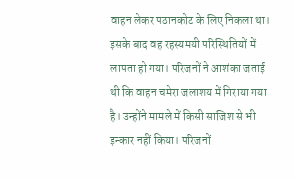वाहन लेकर पठानकोट के लिए निकला था। इसके बाद वह रहस्यमयी परिस्थितियों में लापता हो गया। परिजनों ने आशंका जताई थी कि वाहन चमेरा जलाशय में गिराया गया है। उन्होंने मामले में किसी साजिश से भी इन्कार नहीं किया। परिजनों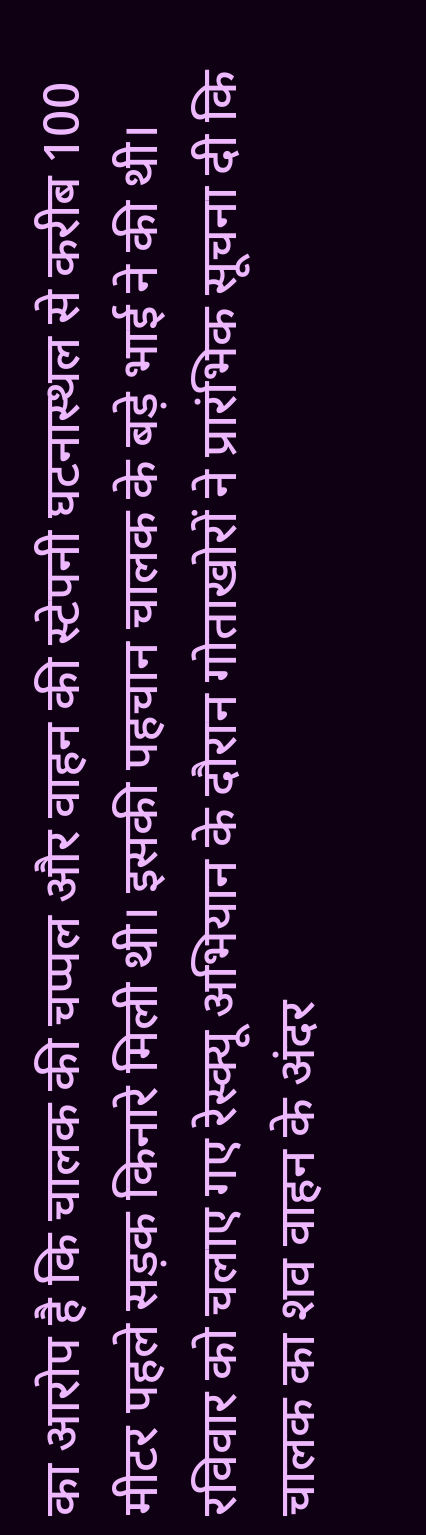का आरोप है कि चालक की चप्पल और वाहन की स्टेपनी घटनास्थल से करीब 100 मीटर पहले सड़क किनारे मिली थी। इसकी पहचान चालक के बड़े भाई ने की थी। रविवार को चलाए गए रेस्क्यू अभियान के दौरान गोताखोरों ने प्रारंभिक सूचना दी कि चालक का शव वाहन के अंदर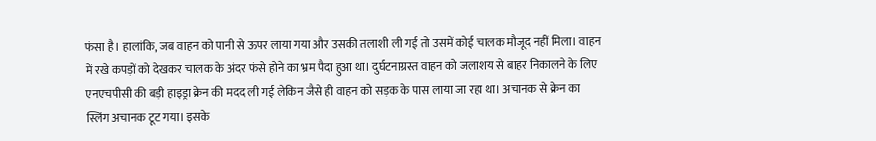फंसा है। हालांकि, जब वाहन को पानी से ऊपर लाया गया और उसकी तलाशी ली गई तो उसमें कोई चालक मौजूद नहीं मिला। वाहन में रखे कपड़ों को देखकर चालक के अंदर फंसे होने का भ्रम पैदा हुआ था। दुर्घटनाग्रस्त वाहन को जलाशय से बाहर निकालने के लिए एनएचपीसी की बड़ी हाइड्रा क्रेन की मदद ली गई लेकिन जैसे ही वाहन को सड़क के पास लाया जा रहा था। अचानक से क्रेन का स्लिंग अचानक टूट गया। इसके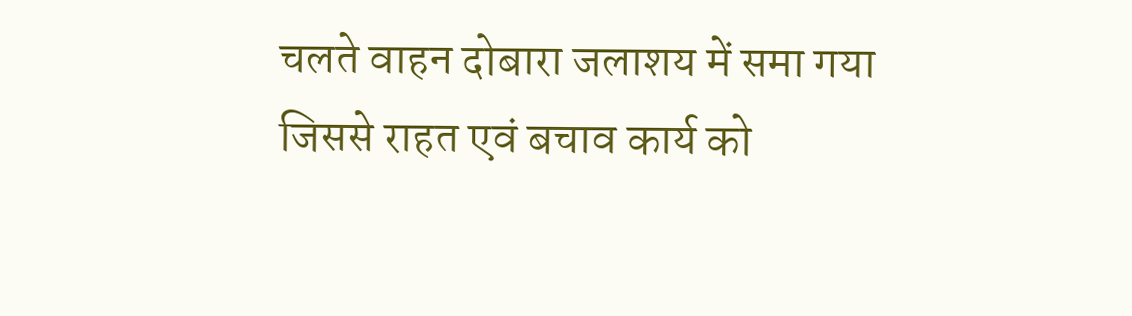चलते वाहन दोबारा जलाशय में समा गया जिससे राहत एवं बचाव कार्य को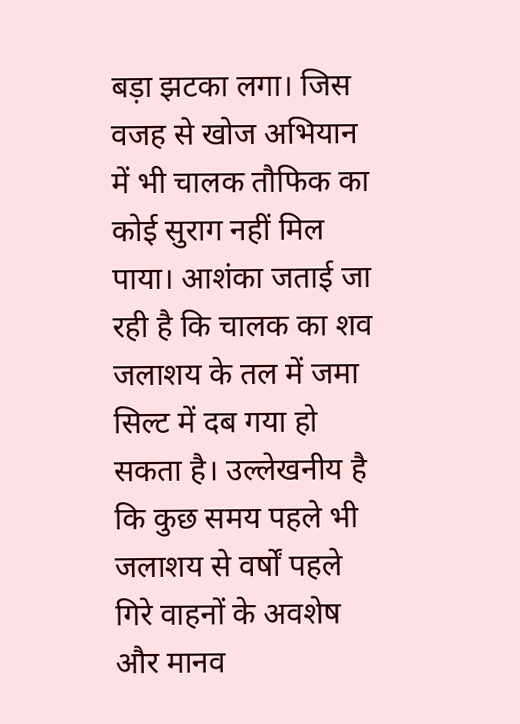बड़ा झटका लगा। जिस वजह से खोज अभियान में भी चालक तौफिक का कोई सुराग नहीं मिल पाया। आशंका जताई जा रही है कि चालक का शव जलाशय के तल में जमा सिल्ट में दब गया हो सकता है। उल्लेखनीय है कि कुछ समय पहले भी जलाशय से वर्षों पहले गिरे वाहनों के अवशेष और मानव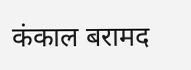कंकाल बरामद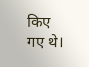किए गए थे।